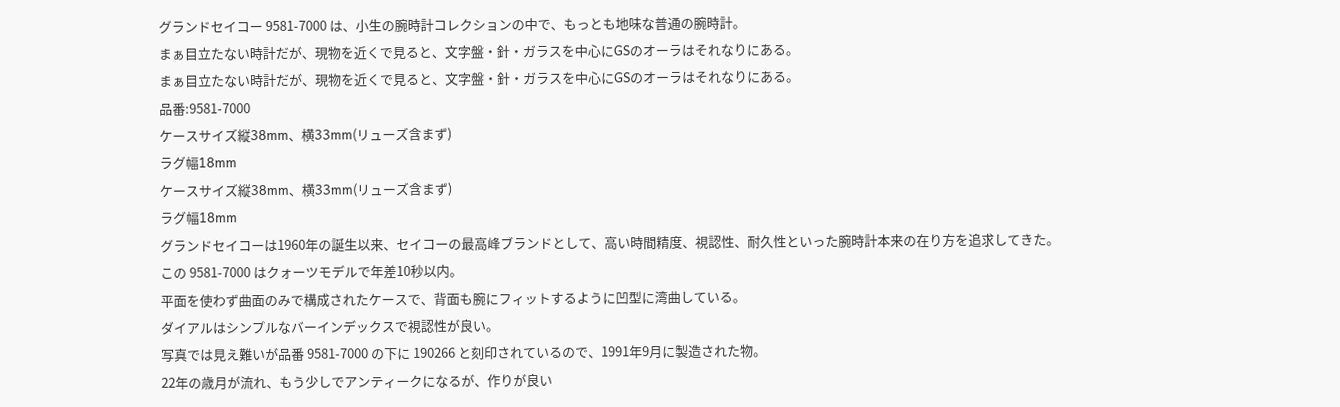グランドセイコー 9581-7000 は、小生の腕時計コレクションの中で、もっとも地味な普通の腕時計。
まぁ目立たない時計だが、現物を近くで見ると、文字盤・針・ガラスを中心にGSのオーラはそれなりにある。
まぁ目立たない時計だが、現物を近くで見ると、文字盤・針・ガラスを中心にGSのオーラはそれなりにある。
品番:9581-7000
ケースサイズ縦38mm、横33mm(リューズ含まず)
ラグ幅18mm
ケースサイズ縦38mm、横33mm(リューズ含まず)
ラグ幅18mm
グランドセイコーは1960年の誕生以来、セイコーの最高峰ブランドとして、高い時間精度、視認性、耐久性といった腕時計本来の在り方を追求してきた。
この 9581-7000 はクォーツモデルで年差10秒以内。
平面を使わず曲面のみで構成されたケースで、背面も腕にフィットするように凹型に湾曲している。
ダイアルはシンプルなバーインデックスで視認性が良い。
写真では見え難いが品番 9581-7000 の下に 190266 と刻印されているので、1991年9月に製造された物。
22年の歳月が流れ、もう少しでアンティークになるが、作りが良い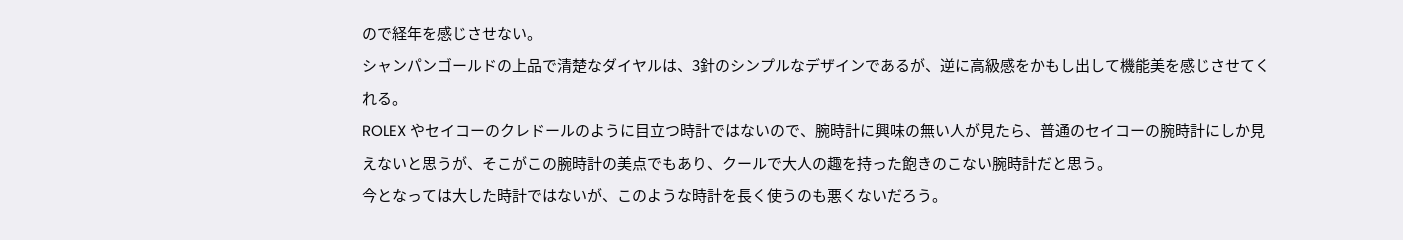ので経年を感じさせない。
シャンパンゴールドの上品で清楚なダイヤルは、3針のシンプルなデザインであるが、逆に高級感をかもし出して機能美を感じさせてくれる。
ROLEX やセイコーのクレドールのように目立つ時計ではないので、腕時計に興味の無い人が見たら、普通のセイコーの腕時計にしか見えないと思うが、そこがこの腕時計の美点でもあり、クールで大人の趣を持った飽きのこない腕時計だと思う。
今となっては大した時計ではないが、このような時計を長く使うのも悪くないだろう。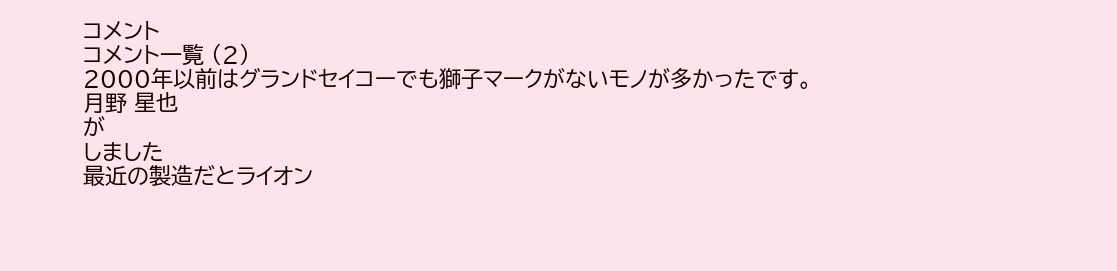コメント
コメント一覧 (2)
2000年以前はグランドセイコーでも獅子マークがないモノが多かったです。
月野 星也
が
しました
最近の製造だとライオン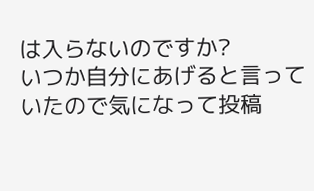は入らないのですか?
いつか自分にあげると言っていたので気になって投稿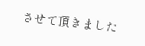させて頂きました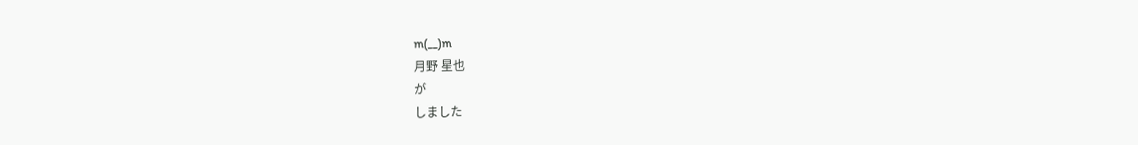m(__)m
月野 星也
が
しました